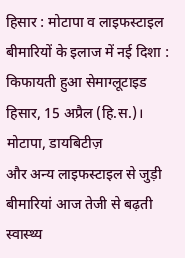हिसार : मोटापा व लाइफस्टाइल बीमारियों के इलाज में नई दिशा : किफायती हुआ सेमाग्लूटाइड
हिसार, 15 अप्रैल (हि.स.)। मोटापा, डायबिटीज़
और अन्य लाइफस्टाइल से जुड़ी बीमारियां आज तेजी से बढ़ती स्वास्थ्य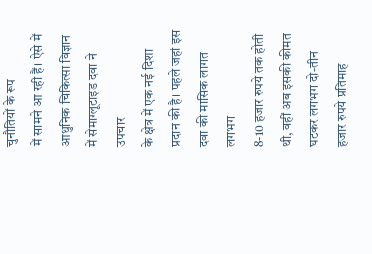चुनौतियों के रूप
में सामने आ रही हैं। ऐसे में आधुनिक चिकित्सा विज्ञान में सेमाग्लूटाइड दवा ने उपचार
के क्षेत्र में एक नई दिशा प्रदान की है। पहले जहां इस दवा की मासिक लागत लगभग
8-10 हजार रुपये तक होती थी, वहीं अब इसकी कीमत घटकर लगभग दो-तीन हजार रुपये प्रतिमाह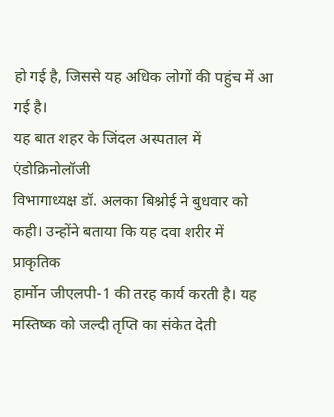हो गई है, जिससे यह अधिक लोगों की पहुंच में आ गई है।
यह बात शहर के जिंदल अस्पताल में एंडोक्रिनोलॉजी
विभागाध्यक्ष डॉ. अलका बिश्नोई ने बुधवार को कही। उन्होंने बताया कि यह दवा शरीर में प्राकृतिक
हार्मोन जीएलपी-1 की तरह कार्य करती है। यह मस्तिष्क को जल्दी तृप्ति का संकेत देती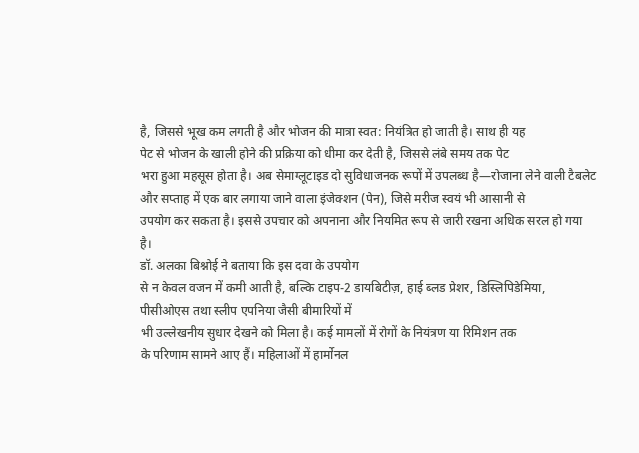है, जिससे भूख कम लगती है और भोजन की मात्रा स्वत: नियंत्रित हो जाती है। साथ ही यह
पेट से भोजन के खाली होने की प्रक्रिया को धीमा कर देती है, जिससे लंबे समय तक पेट
भरा हुआ महसूस होता है। अब सेमाग्लूटाइड दो सुविधाजनक रूपों में उपलब्ध है—रोजाना लेने वाली टैबलेट
और सप्ताह में एक बार लगाया जाने वाला इंजेक्शन (पेन), जिसे मरीज स्वयं भी आसानी से
उपयोग कर सकता है। इससे उपचार को अपनाना और नियमित रूप से जारी रखना अधिक सरल हो गया
है।
डॉ. अलका बिश्नोई ने बताया कि इस दवा के उपयोग
से न केवल वजन में कमी आती है, बल्कि टाइप-2 डायबिटीज़, हाई ब्लड प्रेशर, डिस्लिपिडेमिया,
पीसीओएस तथा स्लीप एपनिया जैसी बीमारियों में
भी उल्लेखनीय सुधार देखने को मिला है। कई मामलों में रोगों के नियंत्रण या रिमिशन तक
के परिणाम सामने आए हैं। महिलाओं में हार्मोनल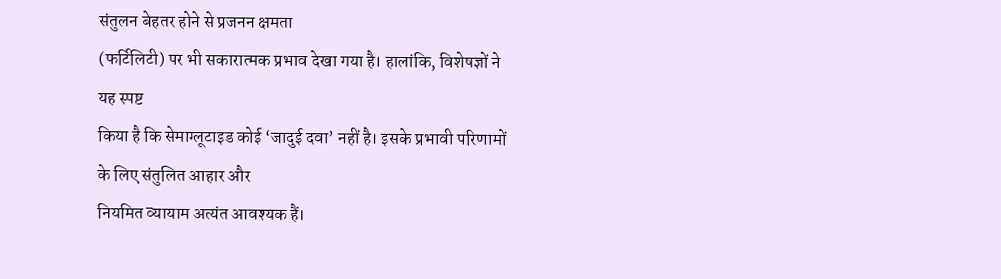संतुलन बेहतर होने से प्रजनन क्षमता
(फर्टिलिटी) पर भी सकारात्मक प्रभाव देखा गया है। हालांकि, विशेषज्ञों ने यह स्पष्ट
किया है कि सेमाग्लूटाइड कोई ‘जादुई दवा’ नहीं है। इसके प्रभावी परिणामों के लिए संतुलित आहार और
नियमित व्यायाम अत्यंत आवश्यक हैं।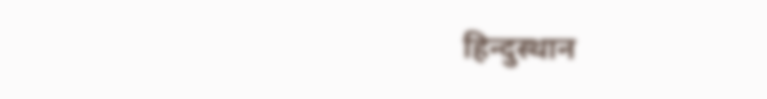हिन्दुस्थान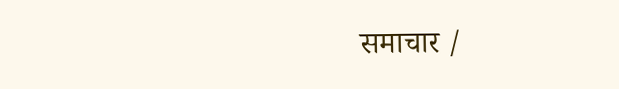समाचार /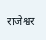राजेश्वर